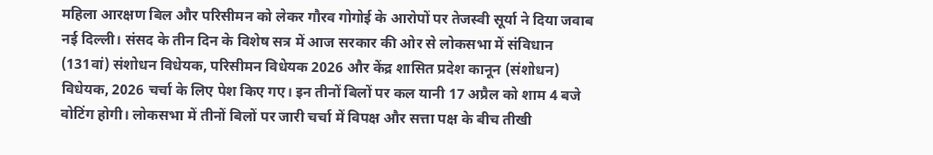महिला आरक्षण बिल और परिसीमन को लेकर गौरव गोगोई के आरोपों पर तेजस्वी सूर्या ने दिया जवाब
नई दिल्ली। संसद के तीन दिन के विशेष सत्र में आज सरकार की ओर से लोकसभा में संविधान (131वां) संशोधन विधेयक, परिसीमन विधेयक 2026 और केंद्र शासित प्रदेश कानून (संशोधन) विधेयक, 2026 चर्चा के लिए पेश किए गए। इन तीनों बिलों पर कल यानी 17 अप्रैल को शाम 4 बजे वोटिंग होगी। लोकसभा में तीनों बिलों पर जारी चर्चा में विपक्ष और सत्ता पक्ष के बीच तीखी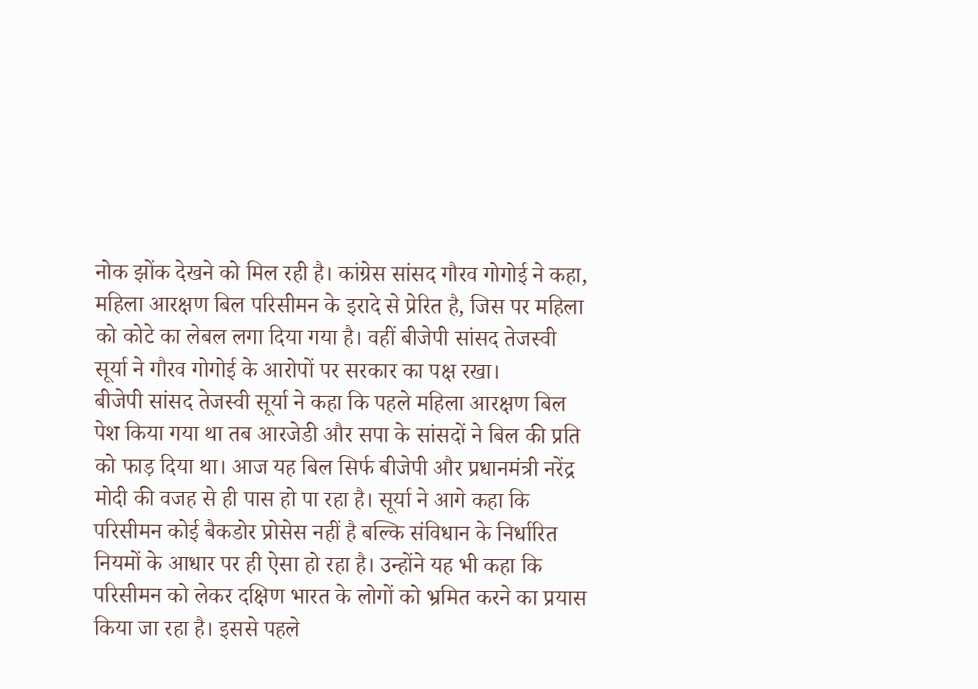नोक झोंक देखने को मिल रही है। कांग्रेस सांसद गौरव गोगोई ने कहा, महिला आरक्षण बिल परिसीमन के इरादे से प्रेरित है, जिस पर महिला को कोटे का लेबल लगा दिया गया है। वहीं बीजेपी सांसद तेजस्वी सूर्या ने गौरव गोगोई के आरोपों पर सरकार का पक्ष रखा।
बीजेपी सांसद तेजस्वी सूर्या ने कहा कि पहले महिला आरक्षण बिल पेश किया गया था तब आरजेडी और सपा के सांसदों ने बिल की प्रति को फाड़ दिया था। आज यह बिल सिर्फ बीजेपी और प्रधानमंत्री नरेंद्र मोदी की वजह से ही पास हो पा रहा है। सूर्या ने आगे कहा कि परिसीमन कोई बैकडोर प्रोसेस नहीं है बल्कि संविधान के निर्धारित नियमों के आधार पर ही ऐसा हो रहा है। उन्होंने यह भी कहा कि परिसीमन को लेकर दक्षिण भारत के लोगों को भ्रमित करने का प्रयास किया जा रहा है। इससे पहले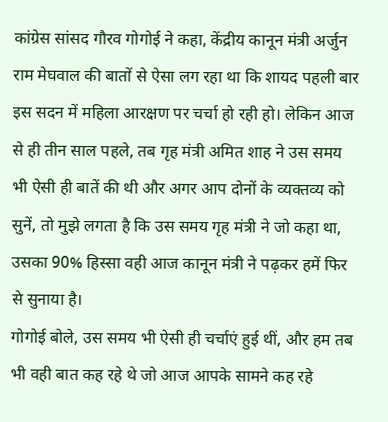कांग्रेस सांसद गौरव गोगोई ने कहा, केंद्रीय कानून मंत्री अर्जुन राम मेघवाल की बातों से ऐसा लग रहा था कि शायद पहली बार इस सदन में महिला आरक्षण पर चर्चा हो रही हो। लेकिन आज से ही तीन साल पहले, तब गृह मंत्री अमित शाह ने उस समय भी ऐसी ही बातें की थी और अगर आप दोनों के व्यक्तव्य को सुनें, तो मुझे लगता है कि उस समय गृह मंत्री ने जो कहा था, उसका 90% हिस्सा वही आज कानून मंत्री ने पढ़कर हमें फिर से सुनाया है।
गोगोई बोले, उस समय भी ऐसी ही चर्चाएं हुई थीं, और हम तब भी वही बात कह रहे थे जो आज आपके सामने कह रहे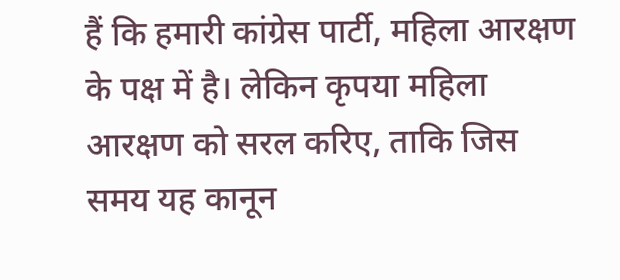हैं कि हमारी कांग्रेस पार्टी, महिला आरक्षण के पक्ष में है। लेकिन कृपया महिला आरक्षण को सरल करिए, ताकि जिस समय यह कानून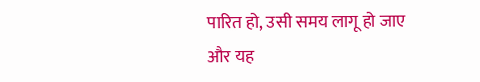पारित हो, उसी समय लागू हो जाए और यह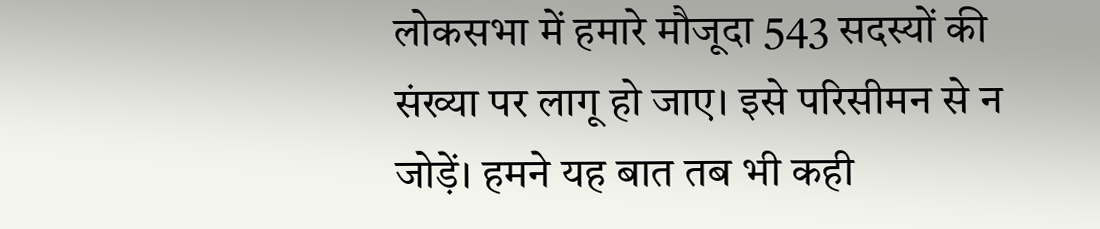लोकसभा में हमारे मौजूदा 543 सदस्यों की संख्या पर लागू हो जाए। इसे परिसीमन से न जोड़ें। हमने यह बात तब भी कही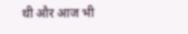थी और आज भी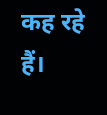कह रहे हैं।